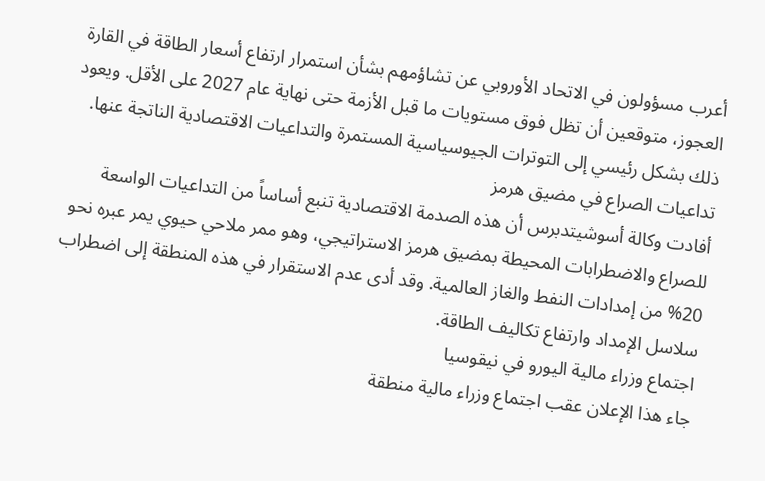أعرب مسؤولون في الاتحاد الأوروبي عن تشاؤمهم بشأن استمرار ارتفاع أسعار الطاقة في القارة العجوز، متوقعين أن تظل فوق مستويات ما قبل الأزمة حتى نهاية عام 2027 على الأقل. ويعود ذلك بشكل رئيسي إلى التوترات الجيوسياسية المستمرة والتداعيات الاقتصادية الناتجة عنها.
تداعيات الصراع في مضيق هرمز
أفادت وكالة أسوشيتدبرس أن هذه الصدمة الاقتصادية تنبع أساساً من التداعيات الواسعة للصراع والاضطرابات المحيطة بمضيق هرمز الاستراتيجي، وهو ممر ملاحي حيوي يمر عبره نحو 20% من إمدادات النفط والغاز العالمية. وقد أدى عدم الاستقرار في هذه المنطقة إلى اضطراب سلاسل الإمداد وارتفاع تكاليف الطاقة.
اجتماع وزراء مالية اليورو في نيقوسيا
جاء هذا الإعلان عقب اجتماع وزراء مالية منطقة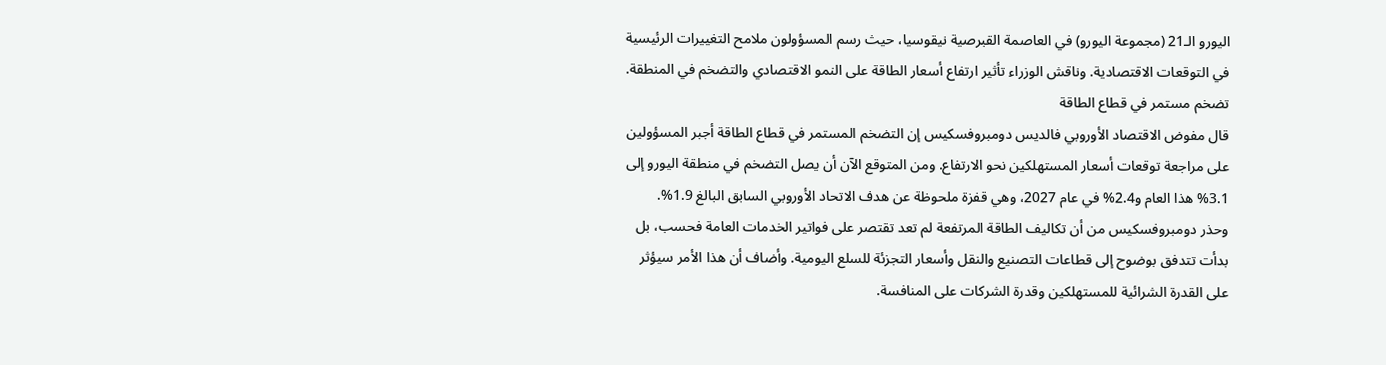اليورو الـ21 (مجموعة اليورو) في العاصمة القبرصية نيقوسيا، حيث رسم المسؤولون ملامح التغييرات الرئيسية في التوقعات الاقتصادية. وناقش الوزراء تأثير ارتفاع أسعار الطاقة على النمو الاقتصادي والتضخم في المنطقة.
تضخم مستمر في قطاع الطاقة
قال مفوض الاقتصاد الأوروبي فالديس دومبروفسكيس إن التضخم المستمر في قطاع الطاقة أجبر المسؤولين على مراجعة توقعات أسعار المستهلكين نحو الارتفاع. ومن المتوقع الآن أن يصل التضخم في منطقة اليورو إلى 3.1% هذا العام و2.4% في عام 2027، وهي قفزة ملحوظة عن هدف الاتحاد الأوروبي السابق البالغ 1.9%.
وحذر دومبروفسكيس من أن تكاليف الطاقة المرتفعة لم تعد تقتصر على فواتير الخدمات العامة فحسب، بل بدأت تتدفق بوضوح إلى قطاعات التصنيع والنقل وأسعار التجزئة للسلع اليومية. وأضاف أن هذا الأمر سيؤثر على القدرة الشرائية للمستهلكين وقدرة الشركات على المنافسة.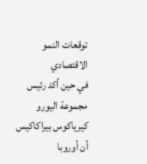توقعات النمو الاقتصادي
في حين أكد رئيس مجموعة اليورو كيرياكوس بيراكاكيس أن أوروبا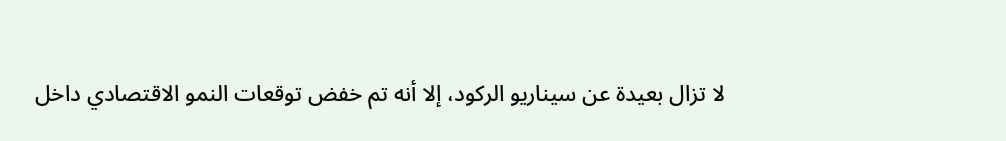لا تزال بعيدة عن سيناريو الركود، إلا أنه تم خفض توقعات النمو الاقتصادي داخل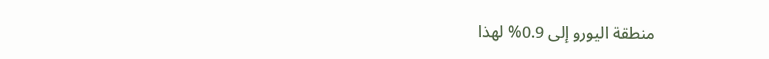منطقة اليورو إلى 0.9% لهذا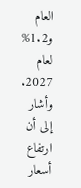العام و1.2% لعام 2027. وأشار إلى أن ارتفاع أسعار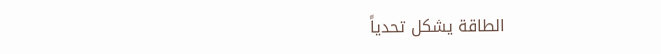الطاقة يشكل تحدياً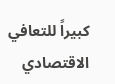كبيراً للتعافي الاقتصادي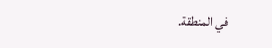في المنطقة.